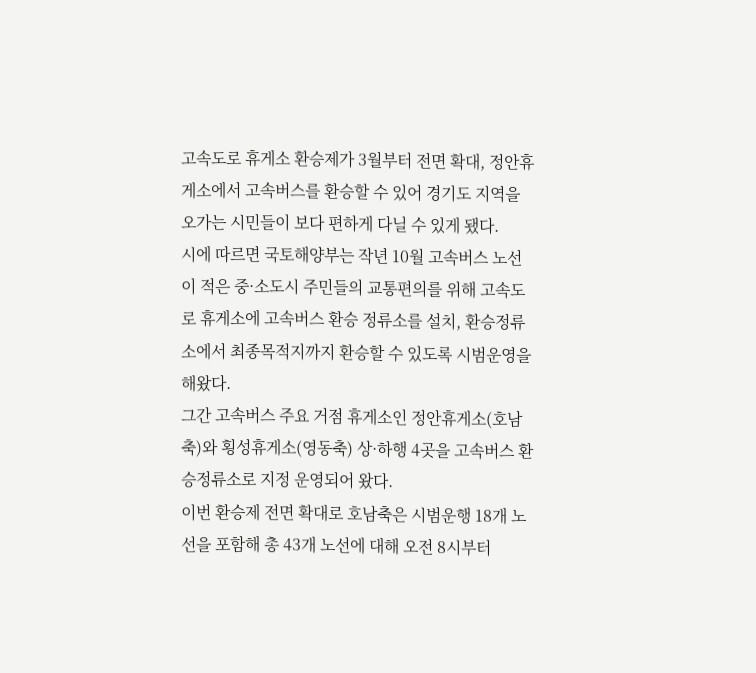고속도로 휴게소 환승제가 3월부터 전면 확대, 정안휴게소에서 고속버스를 환승할 수 있어 경기도 지역을 오가는 시민들이 보다 편하게 다닐 수 있게 됐다.
시에 따르면 국토해양부는 작년 10월 고속버스 노선이 적은 중·소도시 주민들의 교통편의를 위해 고속도로 휴게소에 고속버스 환승 정류소를 설치, 환승정류소에서 최종목적지까지 환승할 수 있도록 시범운영을 해왔다.
그간 고속버스 주요 거점 휴게소인 정안휴게소(호남축)와 횡성휴게소(영동축) 상·하행 4곳을 고속버스 환승정류소로 지정 운영되어 왔다.
이번 환승제 전면 확대로 호남축은 시범운행 18개 노선을 포함해 총 43개 노선에 대해 오전 8시부터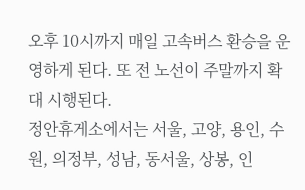오후 10시까지 매일 고속버스 환승을 운영하게 된다. 또 전 노선이 주말까지 확대 시행된다.
정안휴게소에서는 서울, 고양, 용인, 수원, 의정부, 성남, 동서울, 상봉, 인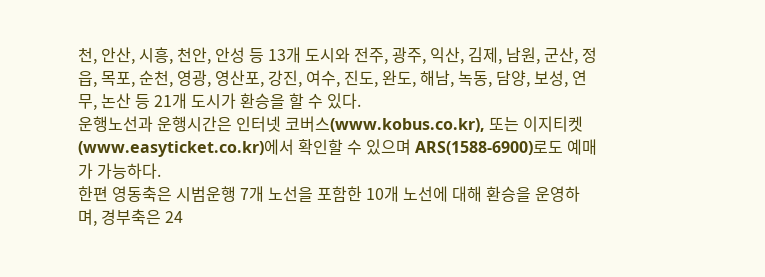천, 안산, 시흥, 천안, 안성 등 13개 도시와 전주, 광주, 익산, 김제, 남원, 군산, 정읍, 목포, 순천, 영광, 영산포, 강진, 여수, 진도, 완도, 해남, 녹동, 담양, 보성, 연무, 논산 등 21개 도시가 환승을 할 수 있다.
운행노선과 운행시간은 인터넷 코버스(www.kobus.co.kr), 또는 이지티켓(www.easyticket.co.kr)에서 확인할 수 있으며 ARS(1588-6900)로도 예매가 가능하다.
한편 영동축은 시범운행 7개 노선을 포함한 10개 노선에 대해 환승을 운영하며, 경부축은 24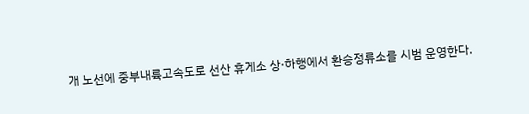개 노선에 중부내륙고속도로 선산 휴게소 상·하행에서 환승정류소를 시범 운영한다.